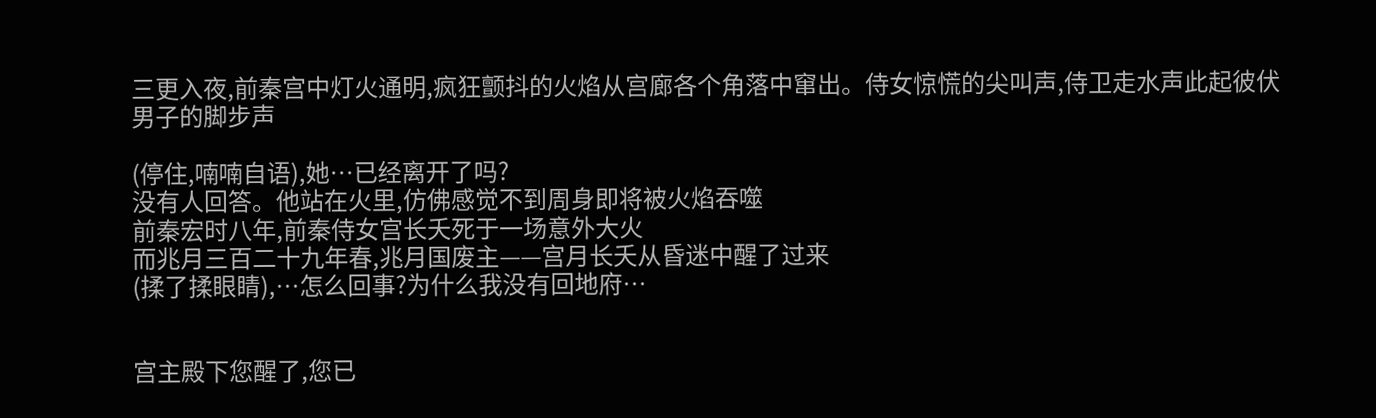三更入夜,前秦宫中灯火通明,疯狂颤抖的火焰从宫廊各个角落中窜出。侍女惊慌的尖叫声,侍卫走水声此起彼伏
男子的脚步声

(停住,喃喃自语),她…已经离开了吗?
没有人回答。他站在火里,仿佛感觉不到周身即将被火焰吞噬
前秦宏时八年,前秦侍女宫长夭死于一场意外大火
而兆月三百二十九年春,兆月国废主——宫月长夭从昏迷中醒了过来
(揉了揉眼睛),…怎么回事?为什么我没有回地府…


宫主殿下您醒了,您已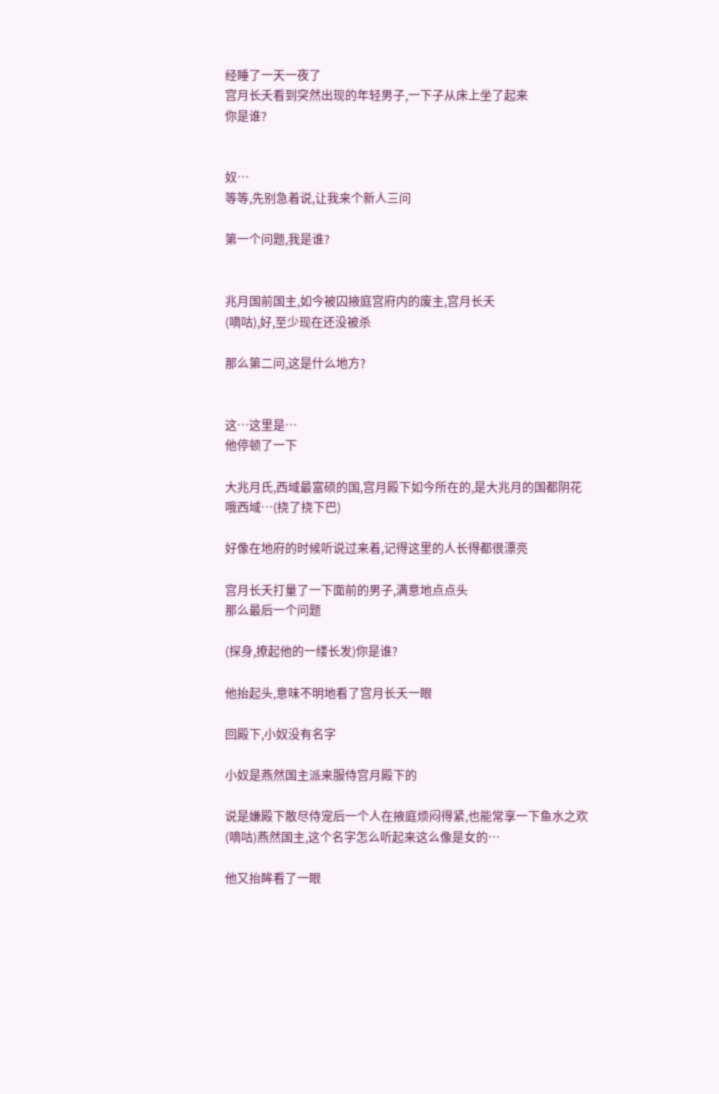经睡了一天一夜了
宫月长夭看到突然出现的年轻男子,一下子从床上坐了起来
你是谁?


奴…
等等,先别急着说,让我来个新人三问

第一个问题,我是谁?


兆月国前国主,如今被囚掖庭宫府内的废主,宫月长夭
(嘀咕),好,至少现在还没被杀

那么第二问,这是什么地方?


这…这里是…
他停顿了一下

大兆月氏,西域最富硕的国,宫月殿下如今所在的,是大兆月的国都阴花
哦西域…(挠了挠下巴)

好像在地府的时候听说过来着,记得这里的人长得都很漂亮

宫月长夭打量了一下面前的男子,满意地点点头
那么最后一个问题

(探身,撩起他的一缕长发)你是谁?

他抬起头,意味不明地看了宫月长夭一眼

回殿下,小奴没有名字

小奴是燕然国主派来服侍宫月殿下的

说是嫌殿下散尽侍宠后一个人在掖庭烦闷得紧,也能常享一下鱼水之欢
(嘀咕)燕然国主,这个名字怎么听起来这么像是女的…

他又抬眸看了一眼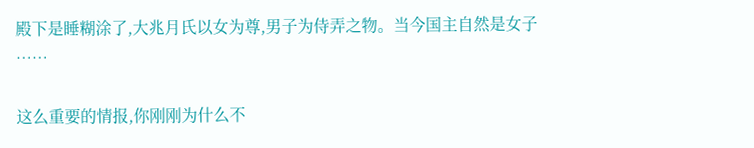殿下是睡糊涂了,大兆月氏以女为尊,男子为侍弄之物。当今国主自然是女子
……

这么重要的情报,你刚刚为什么不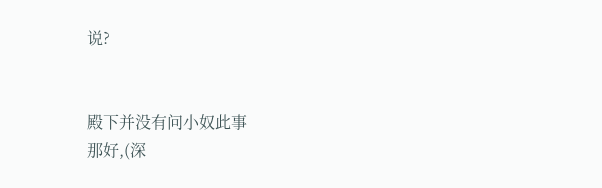说?


殿下并没有问小奴此事
那好,(深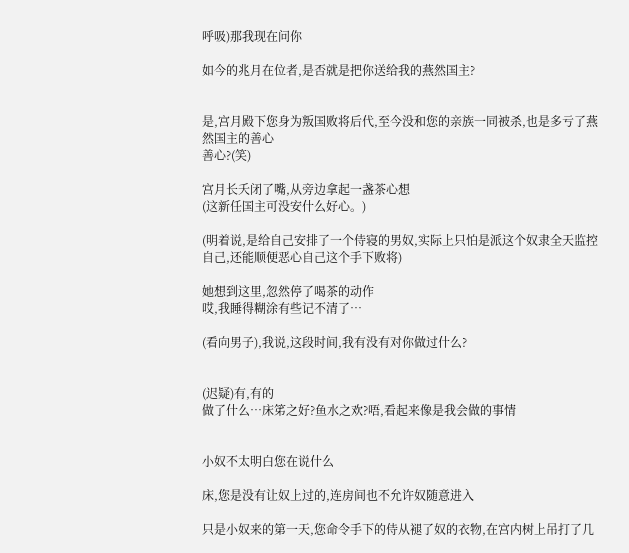呼吸)那我现在问你

如今的兆月在位者,是否就是把你送给我的燕然国主?


是,宫月殿下您身为叛国败将后代,至今没和您的亲族一同被杀,也是多亏了燕然国主的善心
善心?(笑)

宫月长夭闭了嘴,从旁边拿起一盏茶心想
(这新任国主可没安什么好心。)

(明着说,是给自己安排了一个侍寝的男奴,实际上只怕是派这个奴隶全天监控自己,还能顺便恶心自己这个手下败将)

她想到这里,忽然停了喝茶的动作
哎,我睡得糊涂有些记不清了…

(看向男子),我说,这段时间,我有没有对你做过什么?


(迟疑)有,有的
做了什么…床笫之好?鱼水之欢?唔,看起来像是我会做的事情


小奴不太明白您在说什么

床,您是没有让奴上过的,连房间也不允许奴随意进入

只是小奴来的第一天,您命令手下的侍从褪了奴的衣物,在宫内树上吊打了几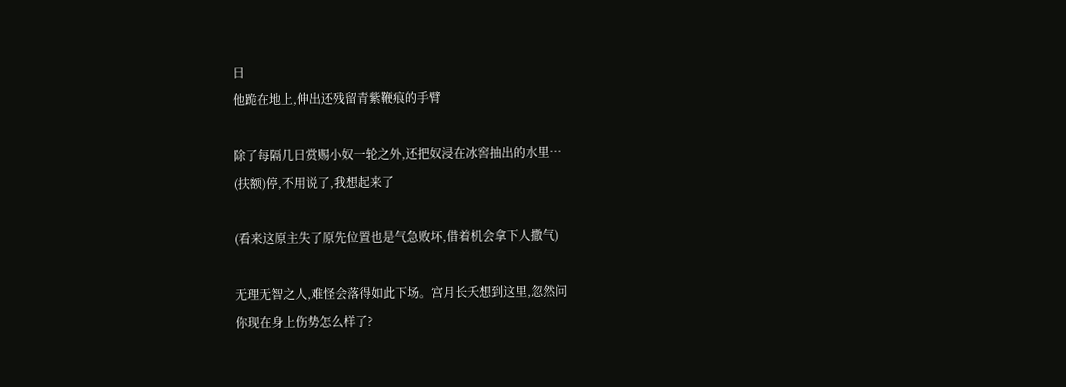日
他跪在地上,伸出还残留青紫鞭痕的手臂

除了每隔几日赏赐小奴一轮之外,还把奴浸在冰窖抽出的水里…
(扶额)停,不用说了,我想起来了

(看来这原主失了原先位置也是气急败坏,借着机会拿下人撒气)

无理无智之人,难怪会落得如此下场。宫月长夭想到这里,忽然问
你现在身上伤势怎么样了?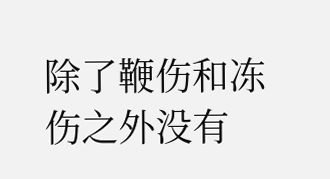除了鞭伤和冻伤之外没有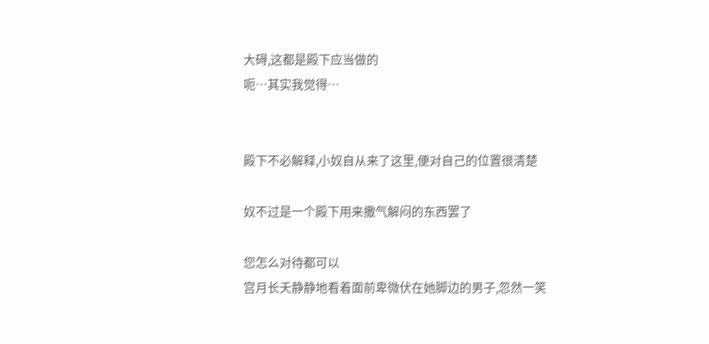大碍,这都是殿下应当做的
呃…其实我觉得…


殿下不必解释,小奴自从来了这里,便对自己的位置很清楚

奴不过是一个殿下用来撒气解闷的东西罢了

您怎么对待都可以
宫月长夭静静地看着面前卑微伏在她脚边的男子,忽然一笑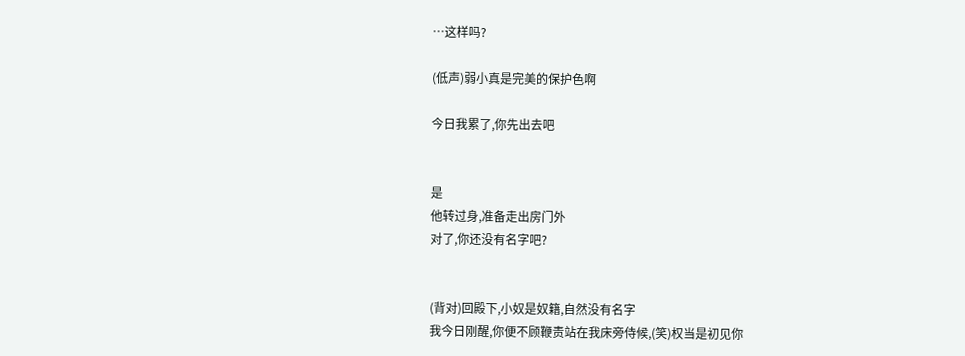…这样吗?

(低声)弱小真是完美的保护色啊

今日我累了,你先出去吧


是
他转过身,准备走出房门外
对了,你还没有名字吧?


(背对)回殿下,小奴是奴籍,自然没有名字
我今日刚醒,你便不顾鞭责站在我床旁侍候,(笑)权当是初见你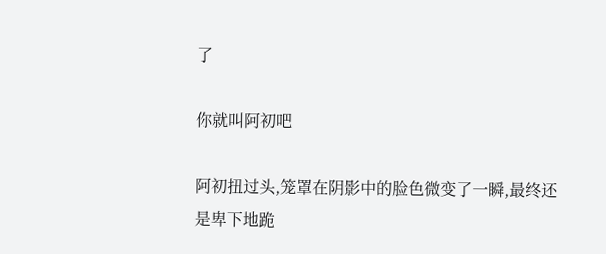了

你就叫阿初吧

阿初扭过头,笼罩在阴影中的脸色微变了一瞬,最终还是卑下地跪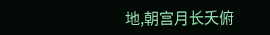地,朝宫月长夭俯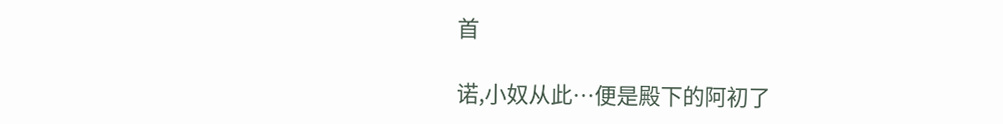首

诺,小奴从此…便是殿下的阿初了